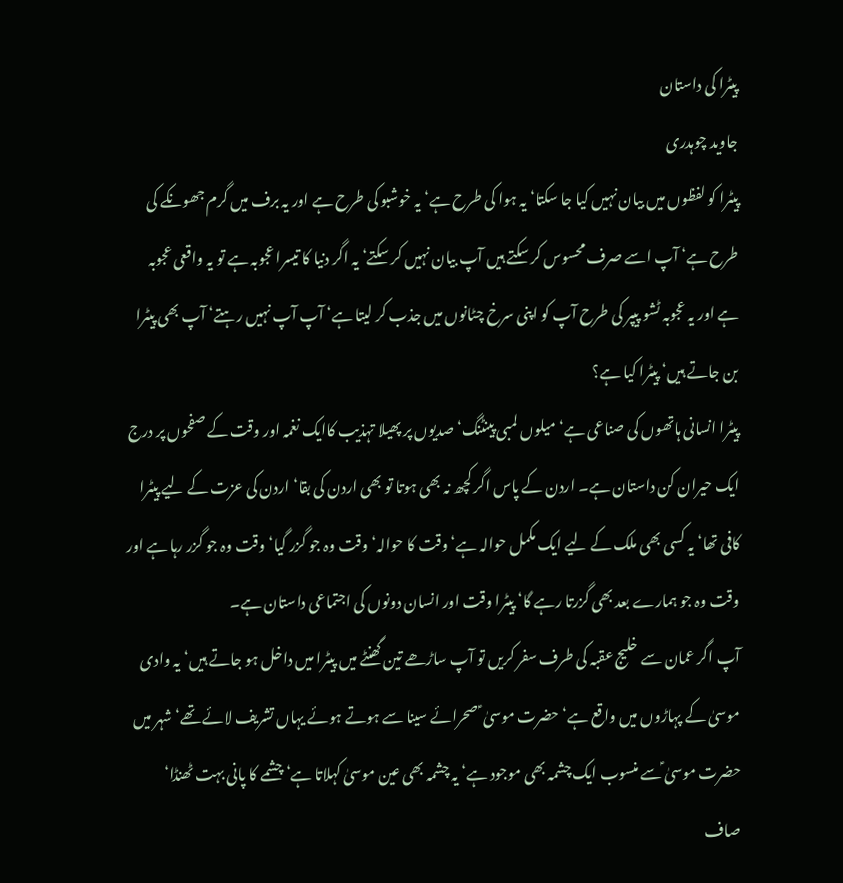پیٹرا کی داستان
جاوید چوہدری
پیٹرا کو لفظوں میں بیان نہیں کیا جا سکتا‘ یہ ہوا کی طرح ہے‘ یہ خوشبو کی طرح ہے اور یہ برف میں گرم جھونکے کی طرح ہے‘ آپ اسے صرف محسوس کر سکتے ہیں آپ بیان نہیں کر سکتے‘ یہ اگر دنیا کا تیسرا عجوبہ ہے تو یہ واقعی عجوبہ ہے اور یہ عجوبہ ٹشو پیپر کی طرح آپ کو اپنی سرخ چٹانوں میں جذب کر لیتا ہے‘ آپ آپ نہیں رہتے‘ آپ بھی پیٹرا بن جاتے ہیں‘ پیٹرا کیا ہے؟
پیٹرا انسانی ہاتھوں کی صناعی ہے‘ میلوں لمبی پینٹنگ‘ صدیوں پر پھیلا تہذیب کاایک نغمہ اور وقت کے صفحوں پر درج ایک حیران کن داستان ہے۔ اردن کے پاس اگر کچھ نہ بھی ہوتا تو بھی اردن کی بقا‘ اردن کی عزت کے لیے پیٹرا کافی تھا‘ یہ کسی بھی ملک کے لیے ایک مکمل حوالہ ہے‘ وقت کا حوالہ‘ وقت وہ جو گزر گیا‘ وقت وہ جو گزر رہا ہے اور وقت وہ جو ہمارے بعد بھی گزرتا رہے گا‘ پیٹرا وقت اور انسان دونوں کی اجتماعی داستان ہے۔
آپ اگر عمان سے خلیج عقبہ کی طرف سفر کریں تو آپ ساڑھے تین گھنٹے میں پیٹرا میں داخل ہو جاتے ہیں‘ یہ وادی موسیٰ کے پہاڑوں میں واقع ہے‘ حضرت موسیٰ ؑ صحرائے سینا سے ہوتے ہوئے یہاں تشریف لائے تھے‘ شہر میں حضرت موسیٰ ؑسے منسوب ایک چشمہ بھی موجود ہے‘ یہ چشمہ بھی عین موسیٰ کہلاتا ہے‘ چشمے کا پانی بہت ٹھنڈا‘ صاف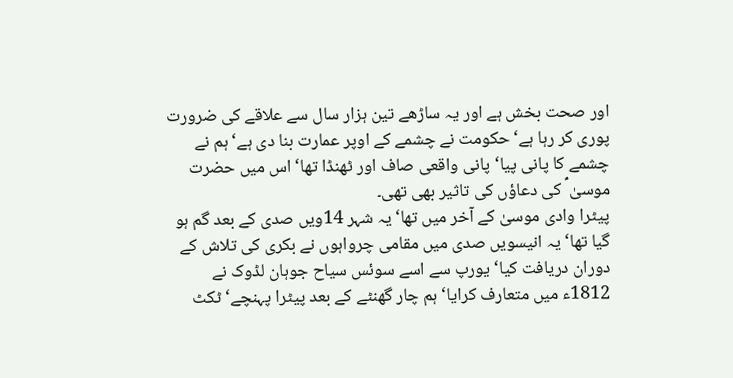اور صحت بخش ہے اور یہ ساڑھے تین ہزار سال سے علاقے کی ضرورت پوری کر رہا ہے‘ حکومت نے چشمے کے اوپر عمارت بنا دی ہے‘ ہم نے چشمے کا پانی پیا‘ پانی واقعی صاف اور ٹھنڈا تھا‘ اس میں حضرت موسیٰ ؑ کی دعاؤں کی تاثیر بھی تھی۔
پیٹرا وادی موسیٰ کے آخر میں تھا‘یہ شہر 14ویں صدی کے بعد گم ہو گیا تھا‘ یہ انیسویں صدی میں مقامی چرواہوں نے بکری کی تلاش کے دوران دریافت کیا‘یورپ سے اسے سوئس سیاح جوہان لڈوک نے 1812ء میں متعارف کرایا‘ ہم چار گھنٹے کے بعد پیٹرا پہنچے‘ ٹکٹ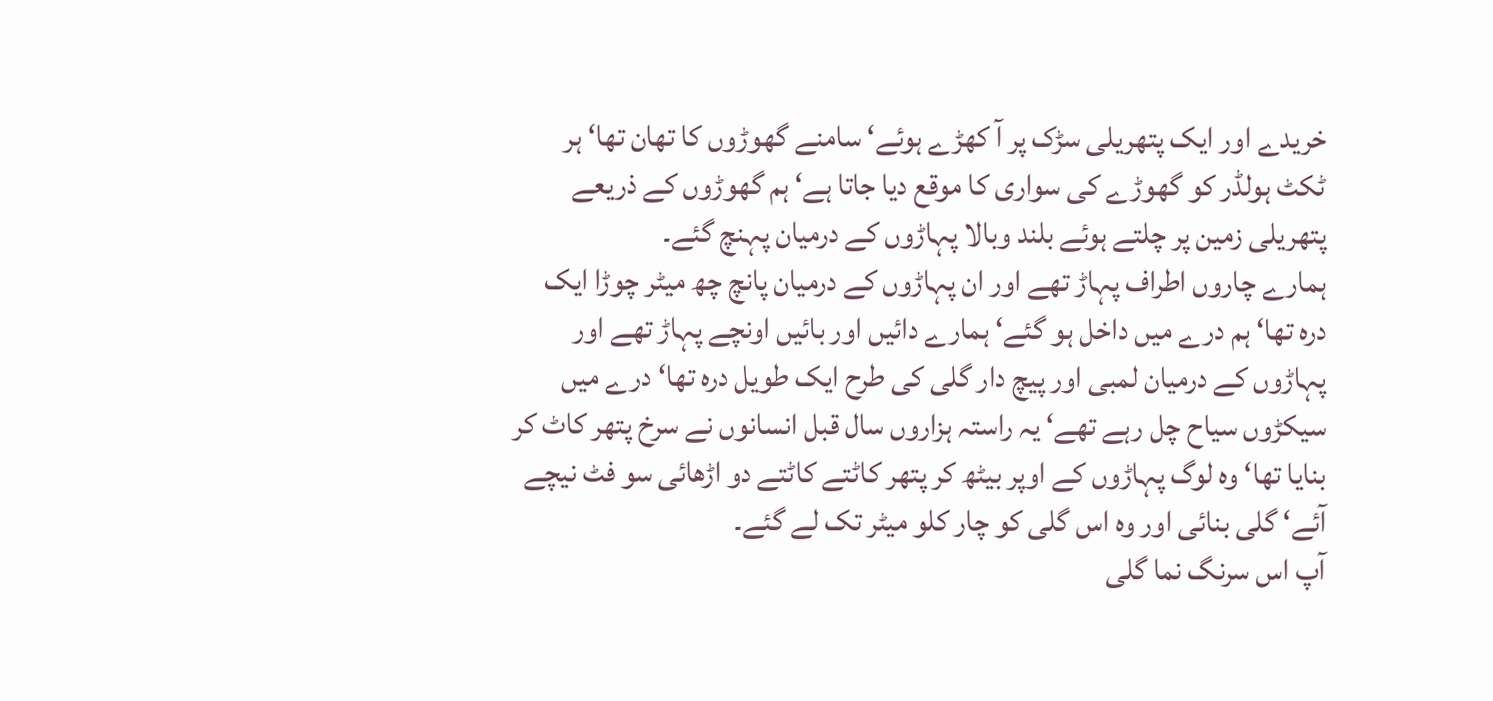خریدے اور ایک پتھریلی سڑک پر آ کھڑے ہوئے‘ سامنے گھوڑوں کا تھان تھا‘ ہر ٹکٹ ہولڈر کو گھوڑے کی سواری کا موقع دیا جاتا ہے‘ ہم گھوڑوں کے ذریعے پتھریلی زمین پر چلتے ہوئے بلند وبالا پہاڑوں کے درمیان پہنچ گئے۔
ہمارے چاروں اطراف پہاڑ تھے اور ان پہاڑوں کے درمیان پانچ چھ میٹر چوڑا ایک درہ تھا‘ ہم درے میں داخل ہو گئے‘ ہمارے دائیں اور بائیں اونچے پہاڑ تھے اور پہاڑوں کے درمیان لمبی اور پیچ دار گلی کی طرح ایک طویل درہ تھا‘ درے میں سیکڑوں سیاح چل رہے تھے‘ یہ راستہ ہزاروں سال قبل انسانوں نے سرخ پتھر کاٹ کر بنایا تھا‘ وہ لوگ پہاڑوں کے اوپر بیٹھ کر پتھر کاٹتے کاٹتے دو اڑھائی سو فٹ نیچے آئے‘ گلی بنائی اور وہ اس گلی کو چار کلو میٹر تک لے گئے۔
آپ اس سرنگ نما گلی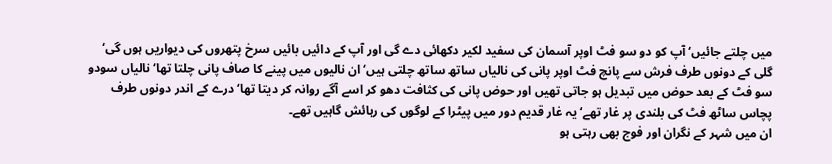میں چلتے جائیں‘ آپ کو دو سو فٹ اوپر آسمان کی سفید لکیر دکھائی دے گی اور آپ کے دائیں بائیں سرخ پتھروں کی دیواریں ہوں گی‘ گلی کے دونوں طرف فرش سے پانچ فٹ اوپر پانی کی نالیاں ساتھ ساتھ چلتی ہیں‘ ان نالیوں میں پینے کا صاف پانی چلتا تھا‘ نالیاں سودو سو فٹ کے بعد حوض میں تبدیل ہو جاتی تھیں اور حوض پانی کی کثافت دھو کر اسے آگے روانہ کر دیتا تھا‘ درے کے اندر دونوں طرف پچاس ساٹھ فٹ کی بلندی پر غار تھے‘ یہ غار قدیم دور میں پیٹرا کے لوگوں کی رہائش گاہیں تھے۔
ان میں شہر کے نگران اور فوج بھی رہتی ہو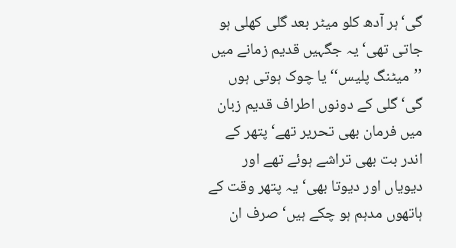گی‘ہر آدھ کلو میٹر بعد گلی کھلی ہو جاتی تھی‘ یہ جگہیں قدیم زمانے میں ’’میٹنگ پلیس‘‘ یا چوک ہوتی ہوں گی‘ گلی کے دونوں اطراف قدیم زبان میں فرمان بھی تحریر تھے‘ پتھر کے اندر بت بھی تراشے ہوئے تھے اور دیویاں اور دیوتا بھی‘ یہ پتھر وقت کے ہاتھوں مدہم ہو چکے ہیں‘ صرف ان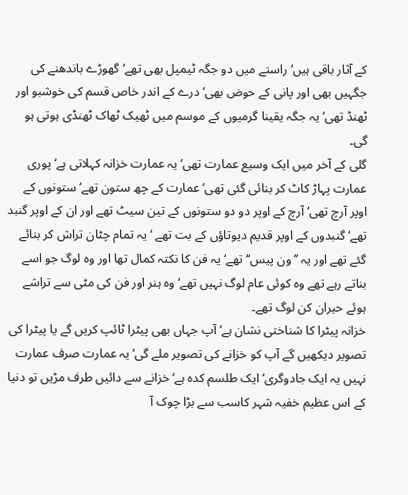کے آثار باقی ہیں‘ راستے میں دو جگہ ٹیمپل بھی تھے‘ گھوڑے باندھنے کی جگہیں بھی اور پانی کے حوض بھی‘ درے کے اندر خاص قسم کی خوشبو اور ٹھنڈ تھی‘ یہ جگہ یقینا گرمیوں کے موسم میں ٹھیک ٹھاک ٹھنڈی ہوتی ہو گی۔
گلی کے آخر میں ایک وسیع عمارت تھی‘ یہ عمارت خزانہ کہلاتی ہے‘ پوری عمارت پہاڑ کاٹ کر بنائی گئی تھی‘ عمارت کے چھ ستون تھے‘ ستونوں کے اوپر آرچ تھی‘ آرچ کے اوپر دو دو ستونوں کے تین سیٹ تھے اور ان کے اوپر گنبد تھے‘ گنبدوں کے اوپر قدیم دیوتاؤں کے بت تھے ‘ یہ تمام چٹان تراش کر بنائے گئے تھے اور یہ ’’ون پیس‘‘ تھے‘ یہ فن کا نکتہ کمال تھا اور وہ لوگ جو اسے بناتے رہے تھے وہ کوئی عام لوگ نہیں تھے‘ وہ ہنر اور فن کی مٹی سے تراشے ہوئے حیران کن لوگ تھے۔
خزانہ پیٹرا کا شناختی نشان ہے‘ آپ جہاں بھی پیٹرا ٹائپ کریں گے یا پیٹرا کی تصویر دیکھیں گے آپ کو خزانے کی تصویر ملے گی‘ یہ عمارت صرف عمارت نہیں یہ ایک جادوگری‘ ایک طلسم کدہ ہے‘ خزانے سے دائیں طرف مڑیں تو دنیا کے اس عظیم خفیہ شہر کاسب سے بڑا چوک آ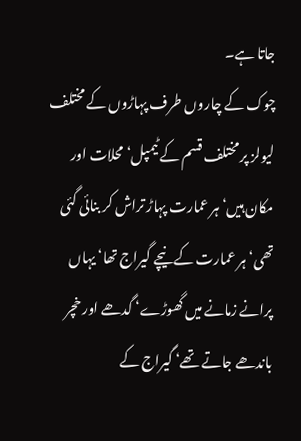جاتا ہے۔
چوک کے چاروں طرف پہاڑوں کے مختلف لیولز پر مختلف قسم کے ٹیمپل‘ محلات اور مکان ہیں‘ ہر عمارت پہاڑ تراش کر بنائی گئی تھی‘ ہر عمارت کے نیچے گیراج تھا‘ یہاں پرانے زمانے میں گھوڑے‘ گدھے اور خچر باندھے جاتے تھے‘ گیراج کے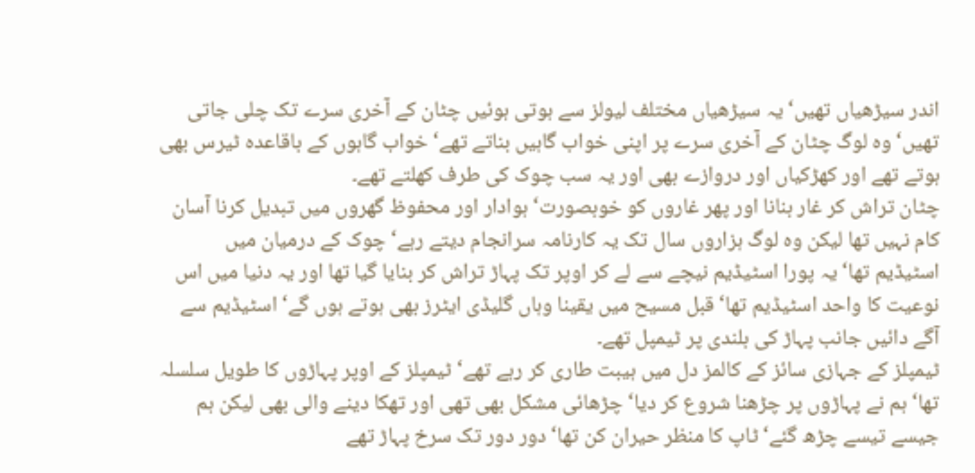اندر سیڑھیاں تھیں‘ یہ سیڑھیاں مختلف لیولز سے ہوتی ہوئیں چٹان کے آخری سرے تک چلی جاتی تھیں‘ وہ لوگ چٹان کے آخری سرے پر اپنی خواب گاہیں بناتے تھے‘ خواب گاہوں کے باقاعدہ ٹیرس بھی ہوتے تھے اور کھڑکیاں اور دروازے بھی اور یہ سب چوک کی طرف کھلتے تھے۔
چٹان تراش کر غار بنانا اور پھر غاروں کو خوبصورت‘ ہوادار اور محفوظ گھروں میں تبدیل کرنا آسان کام نہیں تھا لیکن وہ لوگ ہزاروں سال تک یہ کارنامہ سرانجام دیتے رہے‘ چوک کے درمیان میں اسٹیڈیم تھا‘ یہ پورا اسٹیڈیم نیچے سے لے کر اوپر تک پہاڑ تراش کر بنایا گیا تھا اور یہ دنیا میں اس نوعیت کا واحد اسٹیڈیم تھا‘ قبل مسیح میں یقینا وہاں گلیڈی ایٹرز بھی ہوتے ہوں گے‘ اسٹیڈیم سے آگے دائیں جانب پہاڑ کی بلندی پر ٹیمپل تھے۔
ٹیمپلز کے جہازی سائز کے کالمز دل میں ہیبت طاری کر رہے تھے‘ ٹیمپلز کے اوپر پہاڑوں کا طویل سلسلہ تھا‘ ہم نے پہاڑوں پر چڑھنا شروع کر دیا‘ چڑھائی مشکل بھی تھی اور تھکا دینے والی بھی لیکن ہم جیسے تیسے چڑھ گئے‘ ٹاپ کا منظر حیران کن تھا‘ دور دور تک سرخ پہاڑ تھے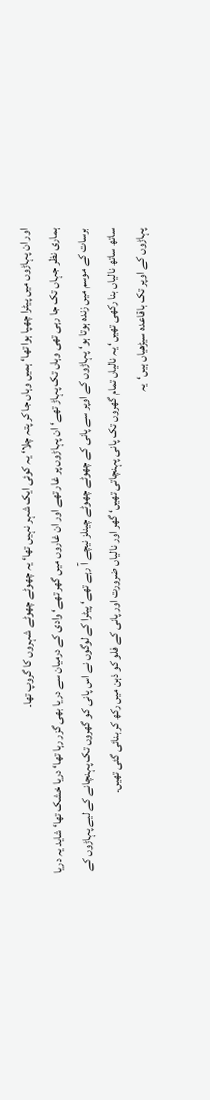اور ان پہاڑوں میں پیٹرا چھپا ہوا تھا‘ ہمیں وہاں جا کر پتہ چلا‘ یہ کوئی ایک شہر نہیں تھا‘ یہ چھوٹے چھوٹے شہروں کا گروپ تھا۔
ہماری نظر جہاں تک جا رہی تھی وہاں تک پہاڑ تھے‘ ان پہاڑوں پر غار تھے اور ان غاروں میں گھر تھے‘ وادی کے درمیان سے دریا بھی گزر رہا تھا‘ دریا خشک تھا‘ شاید یہ دریا برسات کے موسم میں زندہ ہوتا ہو‘ پہاڑوں کے اوپر سے پانی کے چھوٹے چھوٹے چینلز نیچے آ رہے تھے‘ پیٹرا کے لوگوں نے اس پانی کو گھروں تک پہنچانے کے لیے پہاڑوں کے ساتھ ساتھ نالیاں بنا رکھی تھیں‘ یہ نالیاں تمام گھروں تک پانی پہنچاتی تھیں‘ گھر اور نالیاں ضرورت اور پانی کے فلو کو ذہن میں رکھ کر بنائی گئی تھیں۔
پہاڑوں کے اوپر تک باقاعدہ سیڑھیاں ہیں‘یہ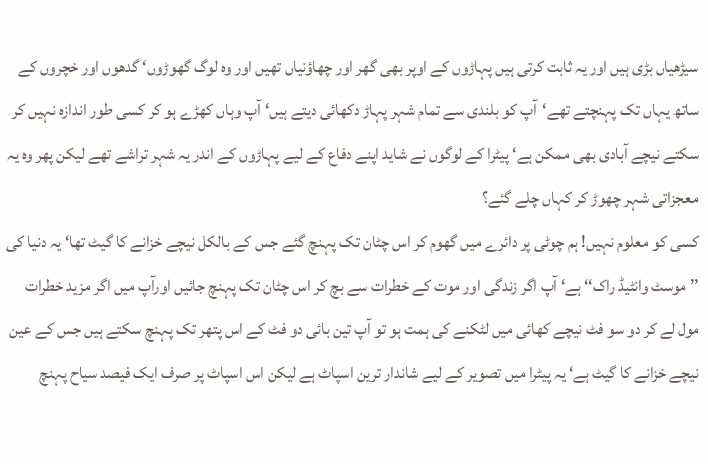سیڑھیاں بڑی ہیں اور یہ ثابت کرتی ہیں پہاڑوں کے اوپر بھی گھر اور چھاؤنیاں تھیں اور وہ لوگ گھوڑوں‘ گدھوں اور خچروں کے ساتھ یہاں تک پہنچتے تھے‘آپ کو بلندی سے تمام شہر پہاڑ دکھائی دیتے ہیں‘ آپ وہاں کھڑے ہو کر کسی طور اندازہ نہیں کر سکتے نیچے آبادی بھی ممکن ہے‘ پیٹرا کے لوگوں نے شاید اپنے دفاع کے لیے پہاڑوں کے اندر یہ شہر تراشے تھے لیکن پھر وہ یہ معجزاتی شہر چھوڑ کر کہاں چلے گئے؟
کسی کو معلوم نہیں! ہم چوٹی پر دائرے میں گھوم کر اس چٹان تک پہنچ گئے جس کے بالکل نیچے خزانے کا گیٹ تھا‘ یہ دنیا کی ’’موسٹ وانٹیڈ راک‘‘ ہے‘ آپ اگر زندگی اور موت کے خطرات سے بچ کر اس چٹان تک پہنچ جائیں اورآپ میں اگر مزید خطرات مول لے کر دو سو فٹ نیچے کھائی میں لٹکنے کی ہمت ہو تو آپ تین بائی دو فٹ کے اس پتھر تک پہنچ سکتے ہیں جس کے عین نیچے خزانے کا گیٹ ہے‘ یہ پیٹرا میں تصویر کے لیے شاندار ترین اسپاٹ ہے لیکن اس اسپاٹ پر صرف ایک فیصد سیاح پہنچ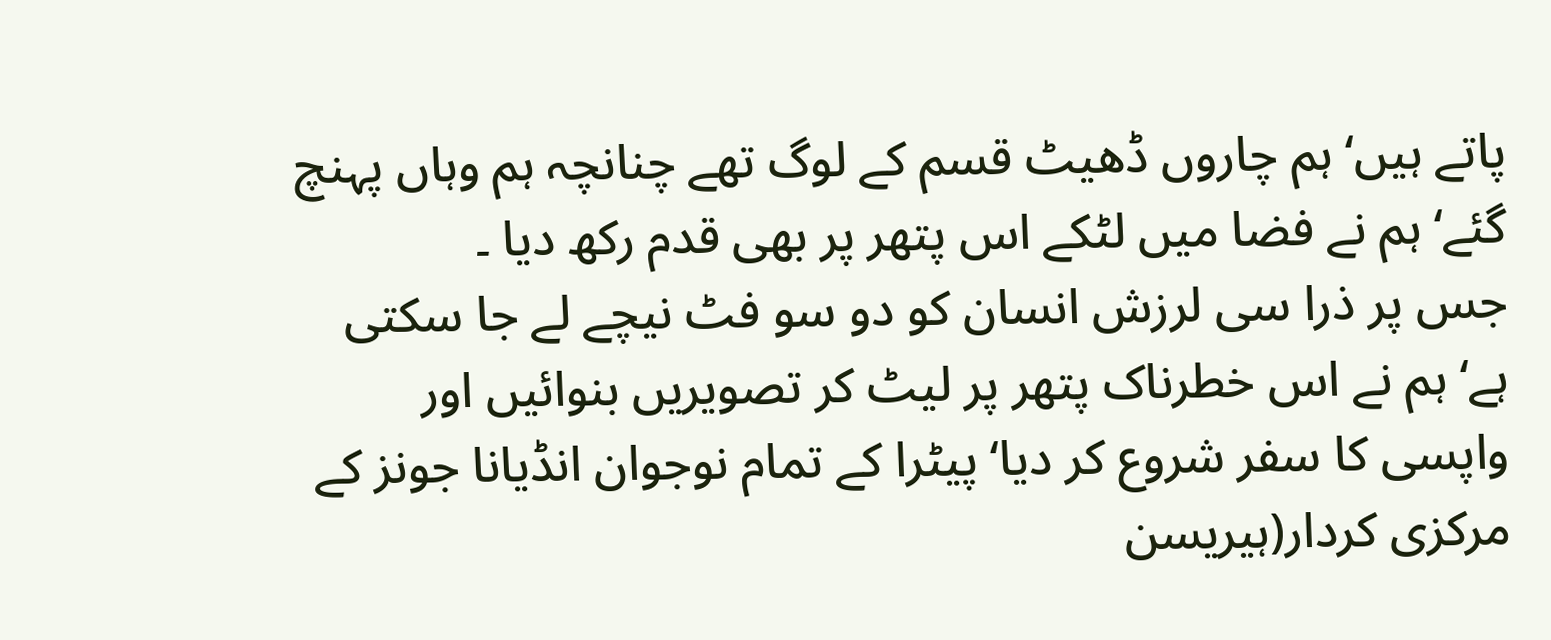پاتے ہیں‘ ہم چاروں ڈھیٹ قسم کے لوگ تھے چنانچہ ہم وہاں پہنچ گئے‘ ہم نے فضا میں لٹکے اس پتھر پر بھی قدم رکھ دیا ۔
جس پر ذرا سی لرزش انسان کو دو سو فٹ نیچے لے جا سکتی ہے‘ ہم نے اس خطرناک پتھر پر لیٹ کر تصویریں بنوائیں اور واپسی کا سفر شروع کر دیا‘ پیٹرا کے تمام نوجوان انڈیانا جونز کے مرکزی کردار(ہیریسن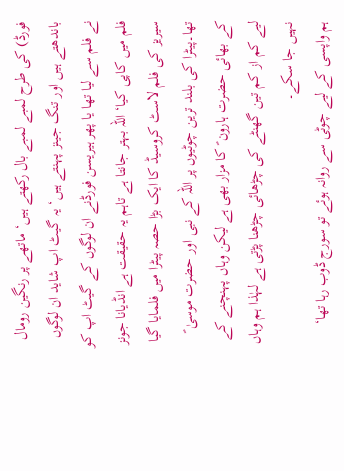فورڈ) کی طرح لمبے لمبے بال رکھتے ہیں‘ ماتھے پر رنگین رومال باندھتے ہیں اور تنگ جینز پہنتے ہیں‘ یہ گیٹ اپ شاید ان لوگوں نے فلم سے لیا تھا یا پھر ہیریسن فورڈنے ان لوگوں کے گیٹ اپ کو فلم میں کاپی کیا‘ اللہ بہتر جانتا ہے تاہم یہ حقیقت ہے انڈیانا جونز سیریز کی فلم لاسٹ کروسیڈ کا ایک بڑا حصہ پیٹرا میں فلمایا گیا تھا۔پیٹرا کی بلند ترین چوٹیوں پر اللہ کے نبی اور حضرت موسیٰ ؑ کے بھائی حضرت ہارون ؑ کا مزار بھی ہے لیکن وہاں پہنچنے کے لیے کم از کم تین گھنٹے کی چڑھائی چڑھنا پڑتی ہے لہٰذا ہم وہاں نہیں جا سکے۔
ہم واپسی کے لیے چوٹی سے روانہ ہوئے تو سورج ڈوب رہا تھا‘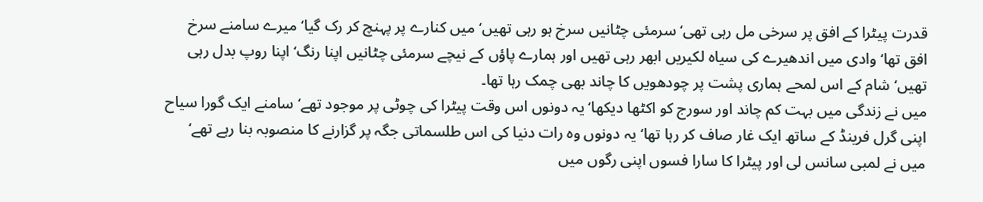قدرت پیٹرا کے افق پر سرخی مل رہی تھی‘ سرمئی چٹانیں سرخ ہو رہی تھیں‘ میں کنارے پر پہنچ کر رک گیا‘ میرے سامنے سرخ افق تھا‘ وادی میں اندھیرے کی سیاہ لکیریں ابھر رہی تھیں اور ہمارے پاؤں کے نیچے سرمئی چٹانیں اپنا رنگ‘ اپنا روپ بدل رہی تھیں‘ شام کے اس لمحے ہماری پشت پر چودھویں کا چاند بھی چمک رہا تھا۔
میں نے زندگی میں بہت کم چاند اور سورج کو اکٹھا دیکھا‘ یہ دونوں اس وقت پیٹرا کی چوٹی پر موجود تھے‘ سامنے ایک گورا سیاح اپنی گرل فرینڈ کے ساتھ ایک غار صاف کر رہا تھا‘ یہ دونوں وہ رات دنیا کی اس طلسماتی جگہ پر گزارنے کا منصوبہ بنا رہے تھے‘ میں نے لمبی سانس لی اور پیٹرا کا سارا فسوں اپنی رگوں میں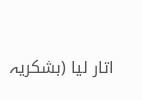اتار لیا (بشکریہ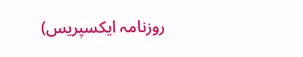روزنامہ ایکسپریس)